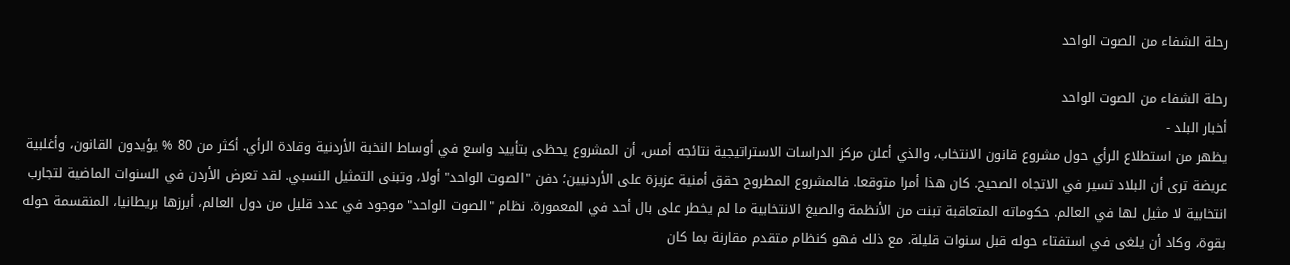رحلة الشفاء من الصوت الواحد

رحلة الشفاء من الصوت الواحد
أخبار البلد -
يظهر من استطلاع الرأي حول مشروع قانون الانتخاب، والذي أعلن مركز الدراسات الاستراتيجية نتائجه أمس، أن المشروع يحظى بتأييد واسع في أوساط النخبة الأردنية وقادة الرأي. أكثر من 80 % يؤيدون القانون، وأغلبية عريضة ترى أن البلاد تسير في الاتجاه الصحيح. كان هذا أمرا متوقعا. فالمشروع المطروح حقق أمنية عزيزة على الأردنيين؛ دفن "الصوت الواحد" أولا، وتبنى التمثيل النسبي. لقد تعرض الأردن في السنوات الماضية لتجارب انتخابية لا مثيل لها في العالم. حكوماته المتعاقبة تبنت من الأنظمة والصيغ الانتخابية ما لم يخطر على بال أحد في المعمورة. نظام "الصوت الواحد" موجود في عدد قليل من دول العالم، أبرزها بريطانيا، المنقسمة حوله بقوة، وكاد أن يلغى في استفتاء حوله قبل سنوات قليلة. مع ذلك فهو كنظام متقدم مقارنة بما كان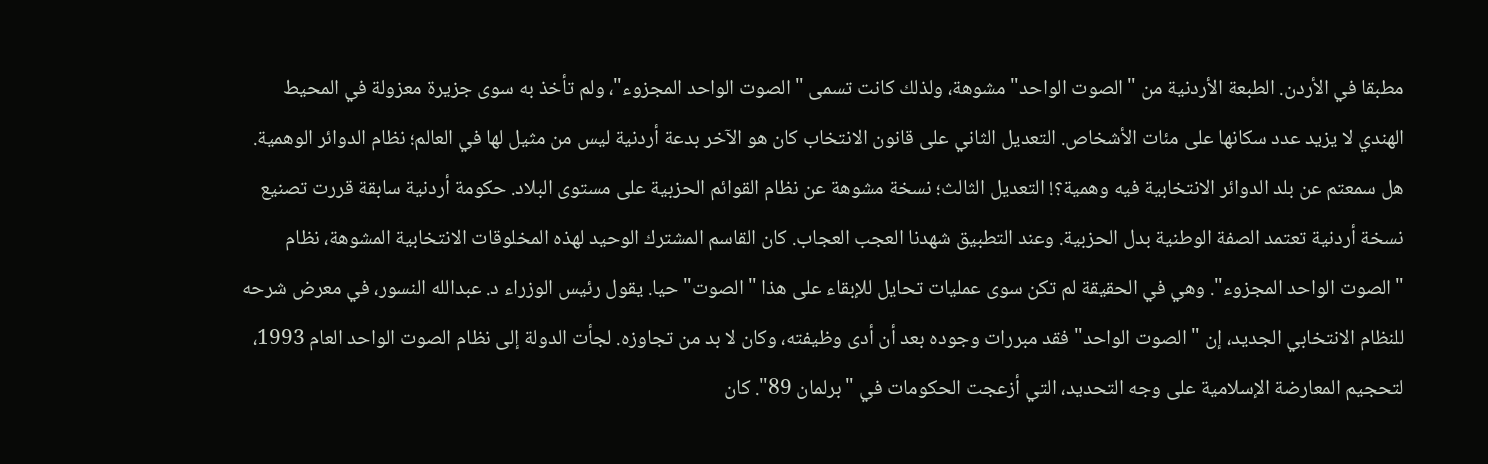مطبقا في الأردن. الطبعة الأردنية من "الصوت الواحد" مشوهة، ولذلك كانت تسمى "الصوت الواحد المجزوء"، ولم تأخذ به سوى جزيرة معزولة في المحيط الهندي لا يزيد عدد سكانها على مئات الأشخاص. التعديل الثاني على قانون الانتخاب كان هو الآخر بدعة أردنية ليس من مثيل لها في العالم؛ نظام الدوائر الوهمية. هل سمعتم عن بلد الدوائر الانتخابية فيه وهمية؟! التعديل الثالث؛ نسخة مشوهة عن نظام القوائم الحزبية على مستوى البلاد. حكومة أردنية سابقة قررت تصنيع نسخة أردنية تعتمد الصفة الوطنية بدل الحزبية. وعند التطبيق شهدنا العجب العجاب. كان القاسم المشترك الوحيد لهذه المخلوقات الانتخابية المشوهة، نظام "الصوت الواحد المجزوء". وهي في الحقيقة لم تكن سوى عمليات تحايل للإبقاء على هذا "الصوت" حيا. يقول رئيس الوزراء د. عبدالله النسور، في معرض شرحه للنظام الانتخابي الجديد، إن "الصوت الواحد" فقد مبررات وجوده بعد أن أدى وظيفته، وكان لا بد من تجاوزه. لجأت الدولة إلى نظام الصوت الواحد العام 1993، لتحجيم المعارضة الإسلامية على وجه التحديد، التي أزعجت الحكومات في "برلمان 89". كان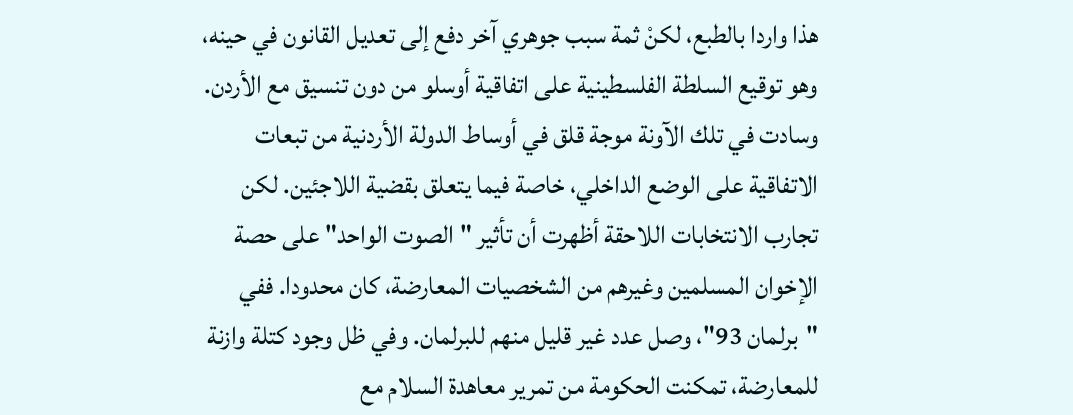هذا واردا بالطبع، لكنْ ثمة سبب جوهري آخر دفع إلى تعديل القانون في حينه، وهو توقيع السلطة الفلسطينية على اتفاقية أوسلو من دون تنسيق مع الأردن. وسادت في تلك الآونة موجة قلق في أوساط الدولة الأردنية من تبعات الاتفاقية على الوضع الداخلي، خاصة فيما يتعلق بقضية اللاجئين. لكن تجارب الانتخابات اللاحقة أظهرت أن تأثير "الصوت الواحد" على حصة الإخوان المسلمين وغيرهم من الشخصيات المعارضة، كان محدودا. ففي "برلمان 93"، وصل عدد غير قليل منهم للبرلمان. وفي ظل وجود كتلة وازنة للمعارضة، تمكنت الحكومة من تمرير معاهدة السلام مع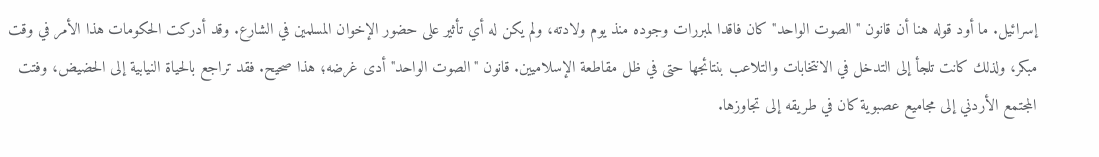إسرائيل. ما أود قوله هنا أن قانون "الصوت الواحد" كان فاقدا لمبررات وجوده منذ يوم ولادته، ولم يكن له أي تأثير على حضور الإخوان المسلمين في الشارع. وقد أدركت الحكومات هذا الأمر في وقت مبكر، ولذلك كانت تلجأ إلى التدخل في الانتخابات والتلاعب بنتائجها حتى في ظل مقاطعة الإسلاميين. قانون "الصوت الواحد" أدى غرضه؛ هذا صحيح. فقد تراجع بالحياة النيابية إلى الحضيض، وفتت المجتمع الأردني إلى مجاميع عصبوية كان في طريقه إلى تجاوزها.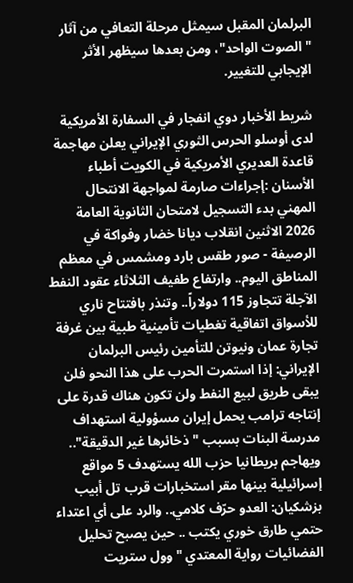البرلمان المقبل سيمثل مرحلة التعافي من آثار "الصوت الواحد"، ومن بعدها سيظهر الأثر الإيجابي للتغيير.

شريط الأخبار دوي انفجار في السفارة الأمريكية لدى أوسلو الحرس الثوري الإيراني يعلن مهاجمة قاعدة العديري الأمريكية في الكويت أطباء الأسنان :إجراءات صارمة لمواجهة الانتحال المهني بدء التسجيل لامتحان الثانوية العامة 2026 الاثنين انقلاب ديانا خضار وفواكة في الرصيفة - صور طقس بارد ومشمس في معظم المناطق اليوم.. وارتفاع طفيف الثلاثاء عقود النفط الآجلة تتجاوز 115 دولاراً.. وتنذر بافتتاح ناري للأسواق اتفاقية تغطيات تأمينية طبية بين غرفة تجارة عمان ونيوتن للتأمين رئيس البرلمان الإيراني: إذا استمرت الحرب على هذا النحو فلن يبقى طريق لبيع النفط ولن تكون هناك قدرة على إنتاجه ترامب يحمل إيران مسؤولية استهداف مدرسة البنات بسبب "ذخائرها غير الدقيقة".. ويهاجم بريطانيا حزب الله يستهدف 5 مواقع إسرائيلية بينها مقر استخبارات قرب تل أبيب بزشكيان: العدو حرّف كلامي.. والرد على أي اعتداء حتمي طارق خوري يكتب .. حين يصبح تحليل الفضائيات رواية المعتدي "وول ستريت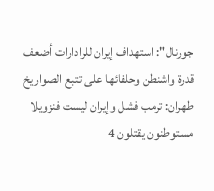جورنال": استهداف إيران للرادارات أضعف قدرة واشنطن وحلفائها على تتبع الصواريخ طهران: ترمب فشل وإيران ليست فنزويلا مستوطنون يقتلون 4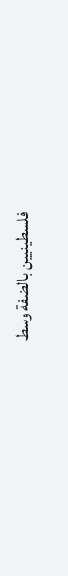فلسطينيين بالضفة وسط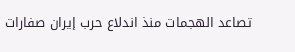تصاعد الهجمات منذ اندلاع حرب إيران صفارات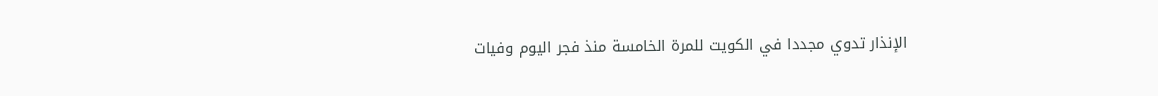الإنذار تدوي مجددا في الكويت للمرة الخامسة منذ فجر اليوم وفيات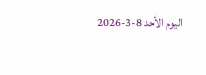اليوم الأحد 8-3-2026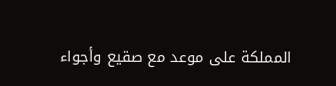المملكة على موعد مع صقيع وأجواء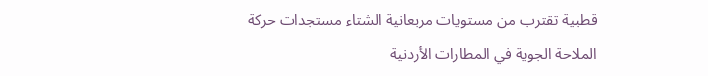قطبية تقترب من مستويات مربعانية الشتاء مستجدات حركة الملاحة الجوية في المطارات الأردنية